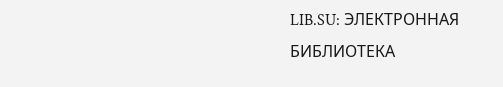LIB.SU: ЭЛЕКТРОННАЯ БИБЛИОТЕКА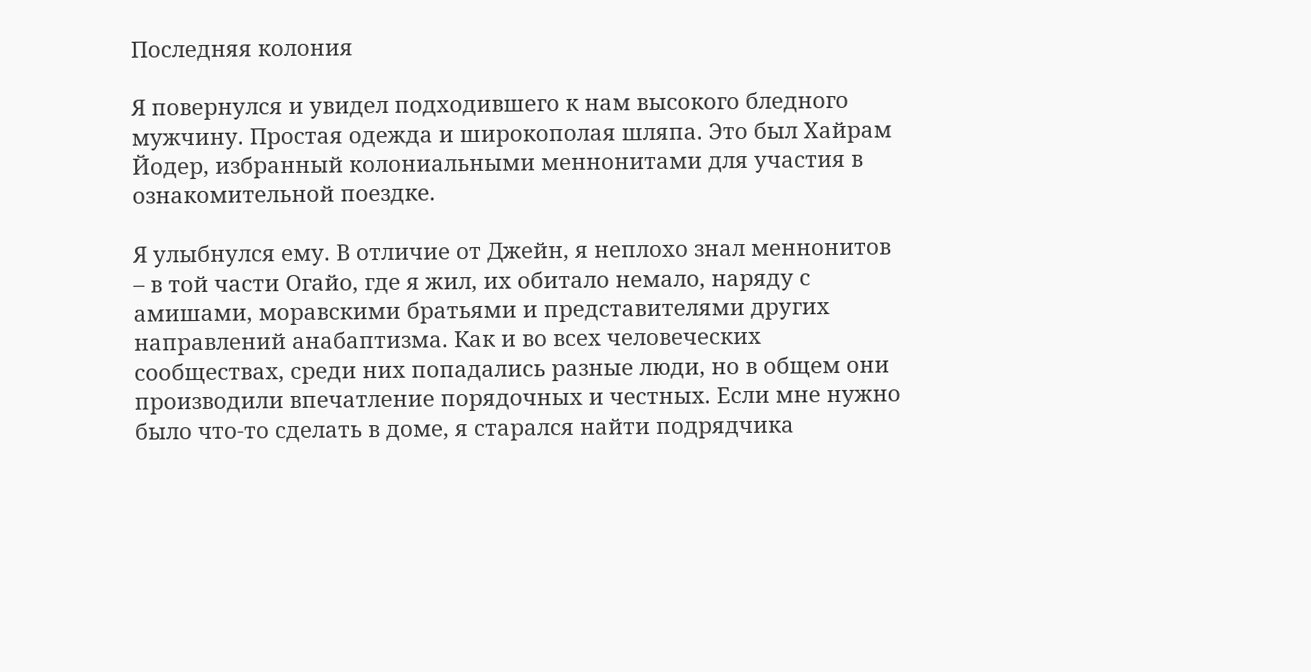Последняя колония

Я повернулся и увидел подходившего к нам высокого бледного мужчину. Простая одежда и широкополая шляпа. Это был Хайрам Йодер, избранный колониальными меннонитами для участия в ознакомительной поездке.

Я улыбнулся ему. В отличие от Джейн, я неплохо знал меннонитов – в той части Огайо, где я жил, их обитало немало, наряду с амишами, моравскими братьями и представителями других направлений анабаптизма. Как и во всех человеческих сообществах, среди них попадались разные люди, но в общем они производили впечатление порядочных и честных. Если мне нужно было что‑то сделать в доме, я старался найти подрядчика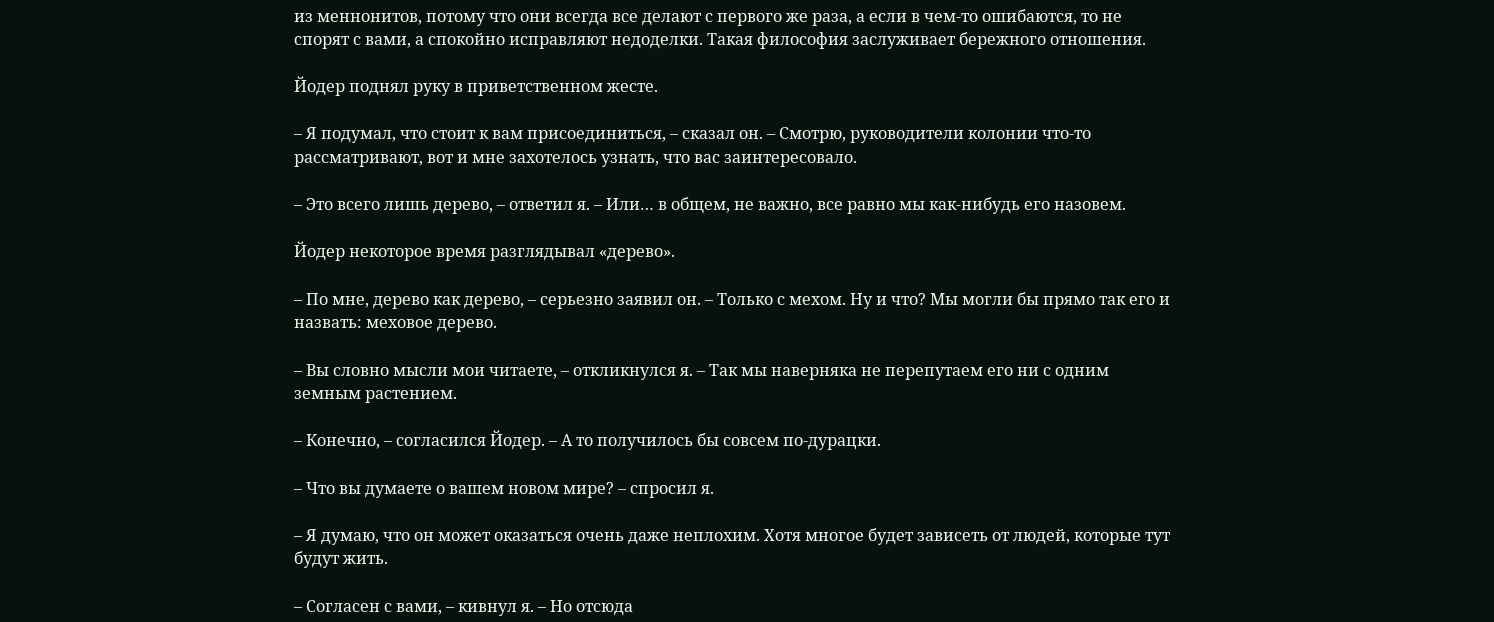из меннонитов, потому что они всегда все делают с первого же раза, а если в чем‑то ошибаются, то не спорят с вами, а спокойно исправляют недоделки. Такая философия заслуживает бережного отношения.

Йодер поднял руку в приветственном жесте.

– Я подумал, что стоит к вам присоединиться, – сказал он. – Смотрю, руководители колонии что‑то рассматривают, вот и мне захотелось узнать, что вас заинтересовало.

– Это всего лишь дерево, – ответил я. – Или… в общем, не важно, все равно мы как‑нибудь его назовем.

Йодер некоторое время разглядывал «дерево».

– По мне, дерево как дерево, – серьезно заявил он. – Только с мехом. Ну и что? Мы могли бы прямо так его и назвать: меховое дерево.

– Вы словно мысли мои читаете, – откликнулся я. – Так мы наверняка не перепутаем его ни с одним земным растением.

– Конечно, – согласился Йодер. – А то получилось бы совсем по‑дурацки.

– Что вы думаете о вашем новом мире? – спросил я.

– Я думаю, что он может оказаться очень даже неплохим. Хотя многое будет зависеть от людей, которые тут будут жить.

– Согласен с вами, – кивнул я. – Но отсюда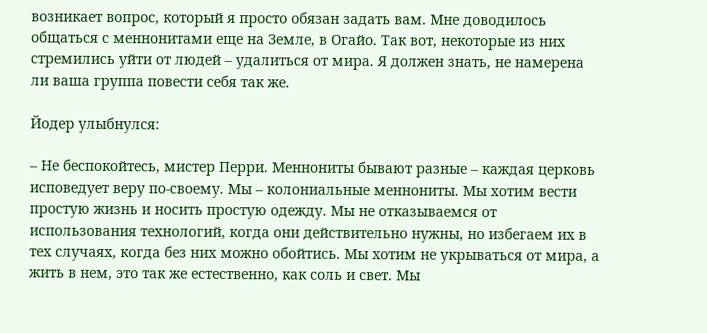возникает вопрос, который я просто обязан задать вам. Мне доводилось общаться с меннонитами еще на Земле, в Огайо. Так вот, некоторые из них стремились уйти от людей – удалиться от мира. Я должен знать, не намерена ли ваша группа повести себя так же.

Йодер улыбнулся:

– Не беспокойтесь, мистер Перри. Меннониты бывают разные – каждая церковь исповедует веру по‑своему. Мы – колониальные меннониты. Мы хотим вести простую жизнь и носить простую одежду. Мы не отказываемся от использования технологий, когда они действительно нужны, но избегаем их в тех случаях, когда без них можно обойтись. Мы хотим не укрываться от мира, а жить в нем, это так же естественно, как соль и свет. Мы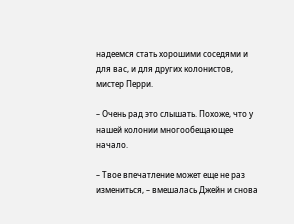надеемся стать хорошими соседями и для вас, и для других колонистов, мистер Перри.

– Очень рад это слышать. Похоже, что у нашей колонии многообещающее начало.

– Твое впечатление может еще не раз измениться, – вмешалась Джейн и снова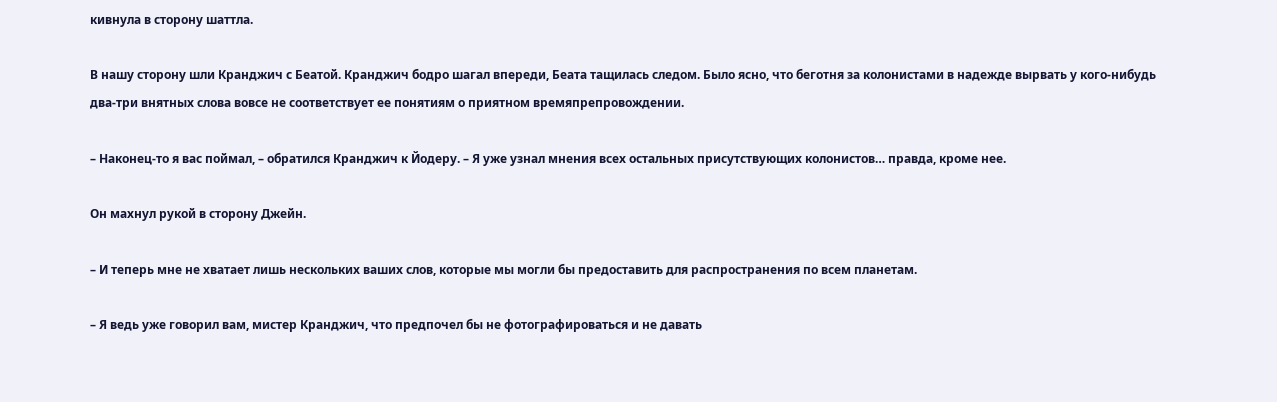кивнула в сторону шаттла.

В нашу сторону шли Кранджич с Беатой. Кранджич бодро шагал впереди, Беата тащилась следом. Было ясно, что беготня за колонистами в надежде вырвать у кого‑нибудь два‑три внятных слова вовсе не соответствует ее понятиям о приятном времяпрепровождении.

– Наконец‑то я вас поймал, – обратился Кранджич к Йодеру. – Я уже узнал мнения всех остальных присутствующих колонистов… правда, кроме нее.

Он махнул рукой в сторону Джейн.

– И теперь мне не хватает лишь нескольких ваших слов, которые мы могли бы предоставить для распространения по всем планетам.

– Я ведь уже говорил вам, мистер Кранджич, что предпочел бы не фотографироваться и не давать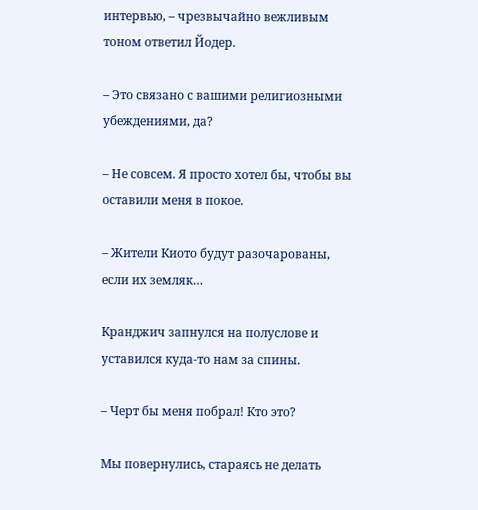интервью, – чрезвычайно вежливым тоном ответил Йодер.

– Это связано с вашими религиозными убеждениями, да?

– Не совсем. Я просто хотел бы, чтобы вы оставили меня в покое.

– Жители Киото будут разочарованы, если их земляк…

Кранджич запнулся на полуслове и уставился куда‑то нам за спины.

– Черт бы меня побрал! Кто это?

Мы повернулись, стараясь не делать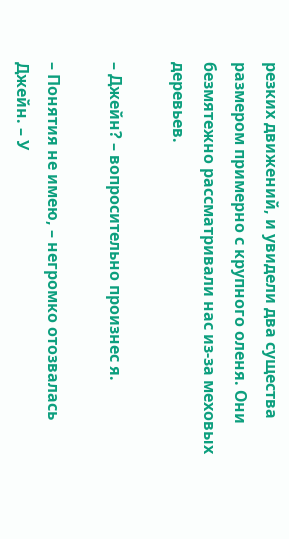резких движений, и увидели два существа размером примерно с крупного оленя. Они безмятежно рассматривали нас из‑за меховых деревьев.

– Джейн? – вопросительно произнес я.

– Понятия не имею, – негромко отозвалась Джейн. – У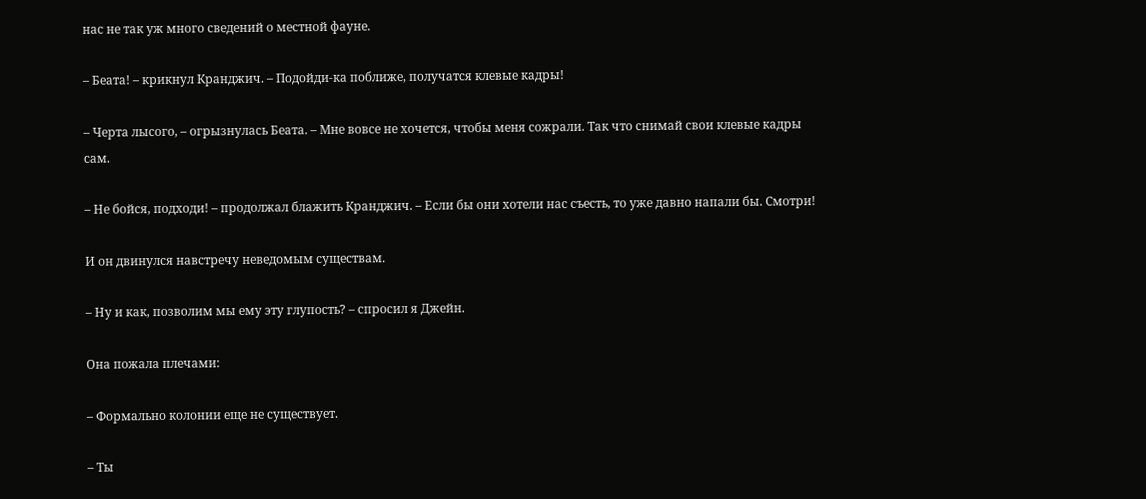нас не так уж много сведений о местной фауне.

– Беата! – крикнул Кранджич. – Подойди‑ка поближе, получатся клевые кадры!

– Черта лысого, – огрызнулась Беата. – Мне вовсе не хочется, чтобы меня сожрали. Так что снимай свои клевые кадры сам.

– Не бойся, подходи! – продолжал блажить Кранджич. – Если бы они хотели нас съесть, то уже давно напали бы. Смотри!

И он двинулся навстречу неведомым существам.

– Ну и как, позволим мы ему эту глупость? – спросил я Джейн.

Она пожала плечами:

– Формально колонии еще не существует.

– Ты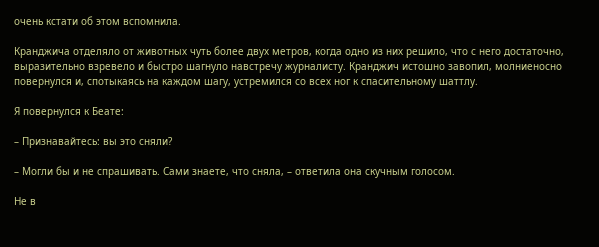очень кстати об этом вспомнила.

Кранджича отделяло от животных чуть более двух метров, когда одно из них решило, что с него достаточно, выразительно взревело и быстро шагнуло навстречу журналисту. Кранджич истошно завопил, молниеносно повернулся и, спотыкаясь на каждом шагу, устремился со всех ног к спасительному шаттлу.

Я повернулся к Беате:

– Признавайтесь: вы это сняли?

– Могли бы и не спрашивать. Сами знаете, что сняла, – ответила она скучным голосом.

Не в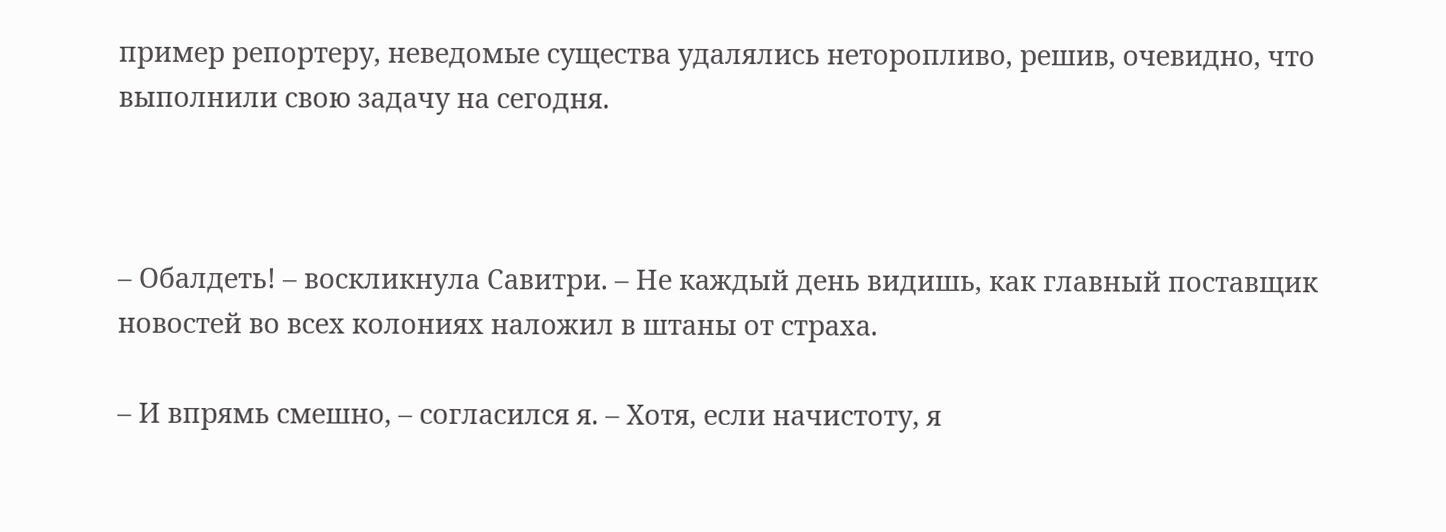пример репортеру, неведомые существа удалялись неторопливо, решив, очевидно, что выполнили свою задачу на сегодня.



– Обалдеть! – воскликнула Савитри. – Не каждый день видишь, как главный поставщик новостей во всех колониях наложил в штаны от страха.

– И впрямь смешно, – согласился я. – Хотя, если начистоту, я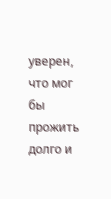уверен, что мог бы прожить долго и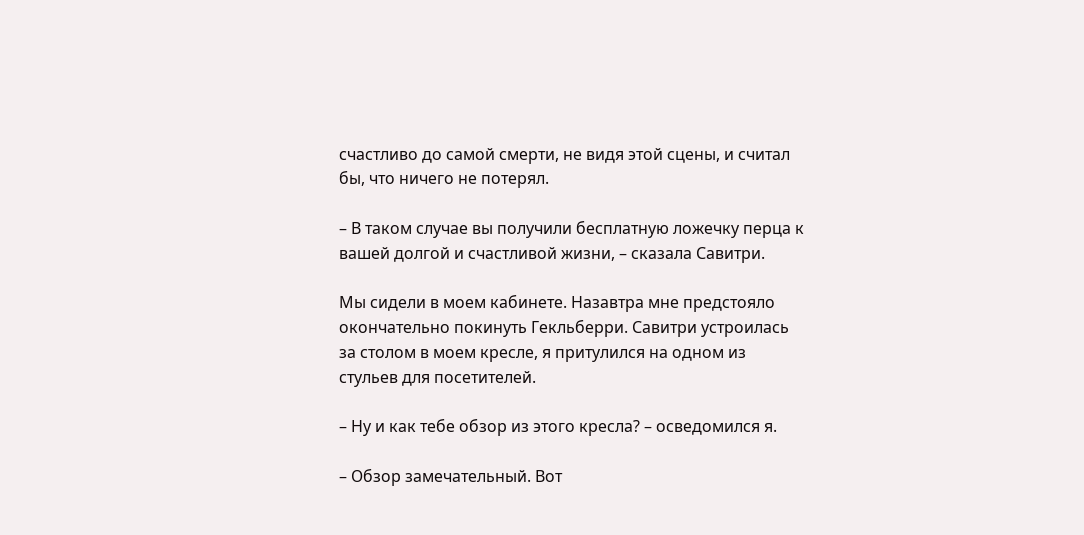счастливо до самой смерти, не видя этой сцены, и считал бы, что ничего не потерял.

– В таком случае вы получили бесплатную ложечку перца к вашей долгой и счастливой жизни, – сказала Савитри.

Мы сидели в моем кабинете. Назавтра мне предстояло окончательно покинуть Гекльберри. Савитри устроилась за столом в моем кресле, я притулился на одном из стульев для посетителей.

– Ну и как тебе обзор из этого кресла? – осведомился я.

– Обзор замечательный. Вот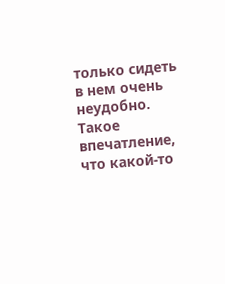только сидеть в нем очень неудобно. Такое впечатление, что какой‑то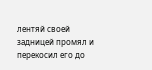лентяй своей задницей промял и перекосил его до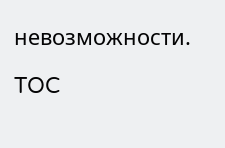невозможности.

TOC